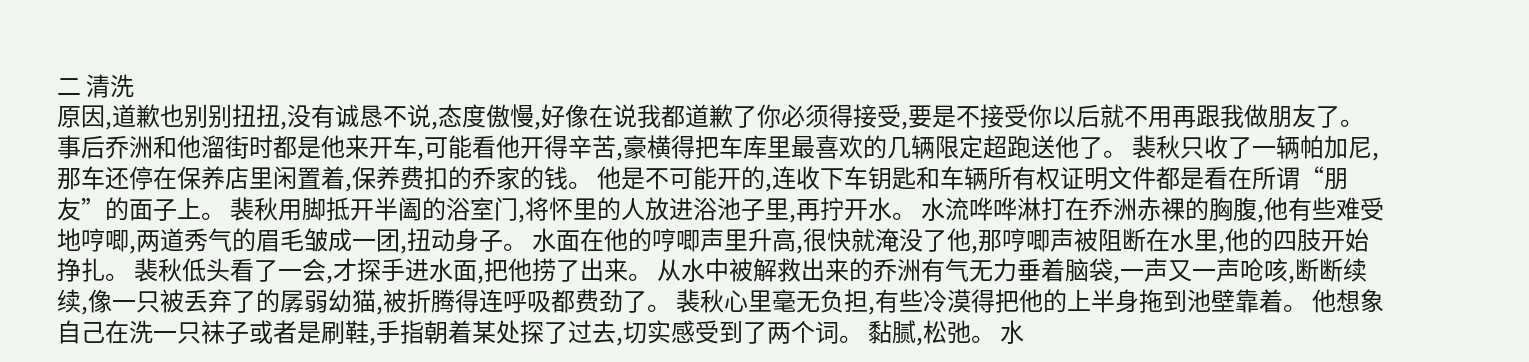二 清洗
原因,道歉也别别扭扭,没有诚恳不说,态度傲慢,好像在说我都道歉了你必须得接受,要是不接受你以后就不用再跟我做朋友了。 事后乔洲和他溜街时都是他来开车,可能看他开得辛苦,豪横得把车库里最喜欢的几辆限定超跑送他了。 裴秋只收了一辆帕加尼,那车还停在保养店里闲置着,保养费扣的乔家的钱。 他是不可能开的,连收下车钥匙和车辆所有权证明文件都是看在所谓“朋友”的面子上。 裴秋用脚抵开半阖的浴室门,将怀里的人放进浴池子里,再拧开水。 水流哗哗淋打在乔洲赤裸的胸腹,他有些难受地哼唧,两道秀气的眉毛皱成一团,扭动身子。 水面在他的哼唧声里升高,很快就淹没了他,那哼唧声被阻断在水里,他的四肢开始挣扎。 裴秋低头看了一会,才探手进水面,把他捞了出来。 从水中被解救出来的乔洲有气无力垂着脑袋,一声又一声呛咳,断断续续,像一只被丢弃了的孱弱幼猫,被折腾得连呼吸都费劲了。 裴秋心里毫无负担,有些冷漠得把他的上半身拖到池壁靠着。 他想象自己在洗一只袜子或者是刷鞋,手指朝着某处探了过去,切实感受到了两个词。 黏腻,松弛。 水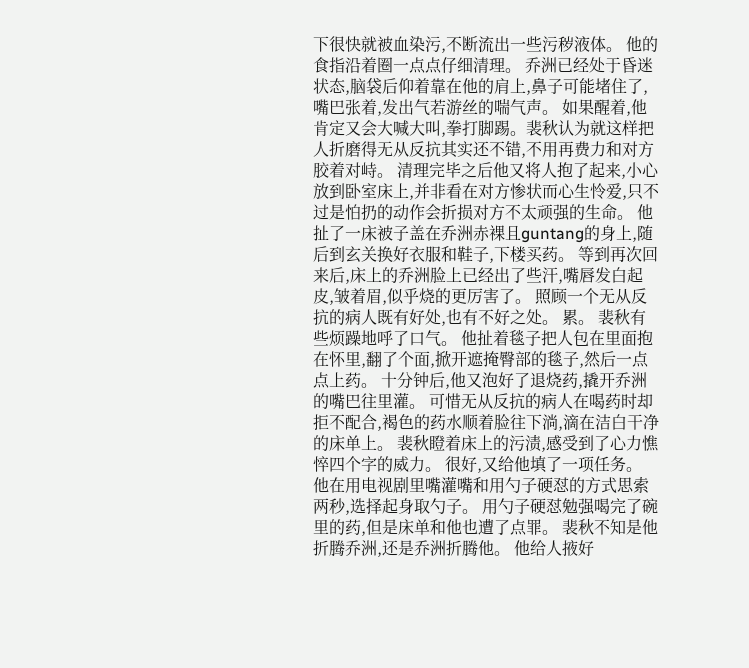下很快就被血染污,不断流出一些污秽液体。 他的食指沿着圈一点点仔细清理。 乔洲已经处于昏迷状态,脑袋后仰着靠在他的肩上,鼻子可能堵住了,嘴巴张着,发出气若游丝的喘气声。 如果醒着,他肯定又会大喊大叫,拳打脚踢。裴秋认为就这样把人折磨得无从反抗其实还不错,不用再费力和对方胶着对峙。 清理完毕之后他又将人抱了起来,小心放到卧室床上,并非看在对方惨状而心生怜爱,只不过是怕扔的动作会折损对方不太顽强的生命。 他扯了一床被子盖在乔洲赤裸且guntang的身上,随后到玄关换好衣服和鞋子,下楼买药。 等到再次回来后,床上的乔洲脸上已经出了些汗,嘴唇发白起皮,皱着眉,似乎烧的更厉害了。 照顾一个无从反抗的病人既有好处,也有不好之处。 累。 裴秋有些烦躁地呼了口气。 他扯着毯子把人包在里面抱在怀里,翻了个面,掀开遮掩臀部的毯子,然后一点点上药。 十分钟后,他又泡好了退烧药,撬开乔洲的嘴巴往里灌。 可惜无从反抗的病人在喝药时却拒不配合,褐色的药水顺着脸往下淌,滴在洁白干净的床单上。 裴秋瞪着床上的污渍,感受到了心力憔悴四个字的威力。 很好,又给他填了一项任务。 他在用电视剧里嘴灌嘴和用勺子硬怼的方式思索两秒,选择起身取勺子。 用勺子硬怼勉强喝完了碗里的药,但是床单和他也遭了点罪。 裴秋不知是他折腾乔洲,还是乔洲折腾他。 他给人掖好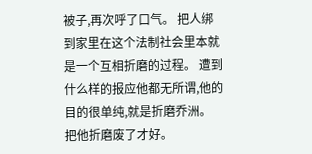被子,再次呼了口气。 把人绑到家里在这个法制社会里本就是一个互相折磨的过程。 遭到什么样的报应他都无所谓,他的目的很单纯,就是折磨乔洲。 把他折磨废了才好。